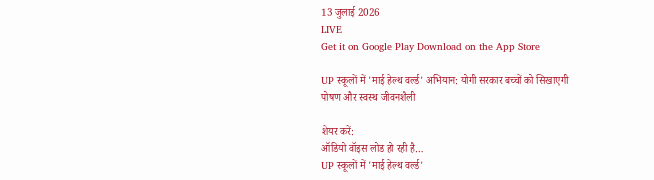13 जुलाई 2026
LIVE
Get it on Google Play Download on the App Store

UP स्कूलों में 'माई हेल्थ वर्ल्ड' अभियान: योगी सरकार बच्चों को सिखाएगी पोषण और स्वस्थ जीवनशैली

शेयर करें:
ऑडियो वॉइस लोड हो रही है…
UP स्कूलों में 'माई हेल्थ वर्ल्ड'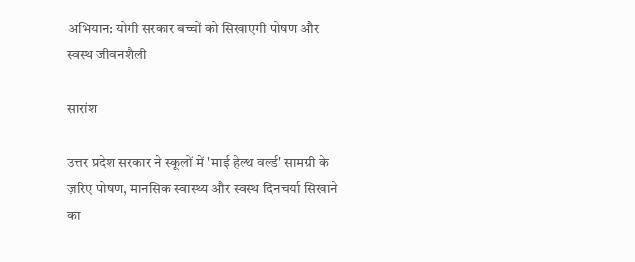अभियान: योगी सरकार बच्चों को सिखाएगी पोषण और स्वस्थ जीवनशैली

सारांश

उत्तर प्रदेश सरकार ने स्कूलों में 'माई हेल्थ वर्ल्ड' सामग्री के ज़रिए पोषण, मानसिक स्वास्थ्य और स्वस्थ दिनचर्या सिखाने का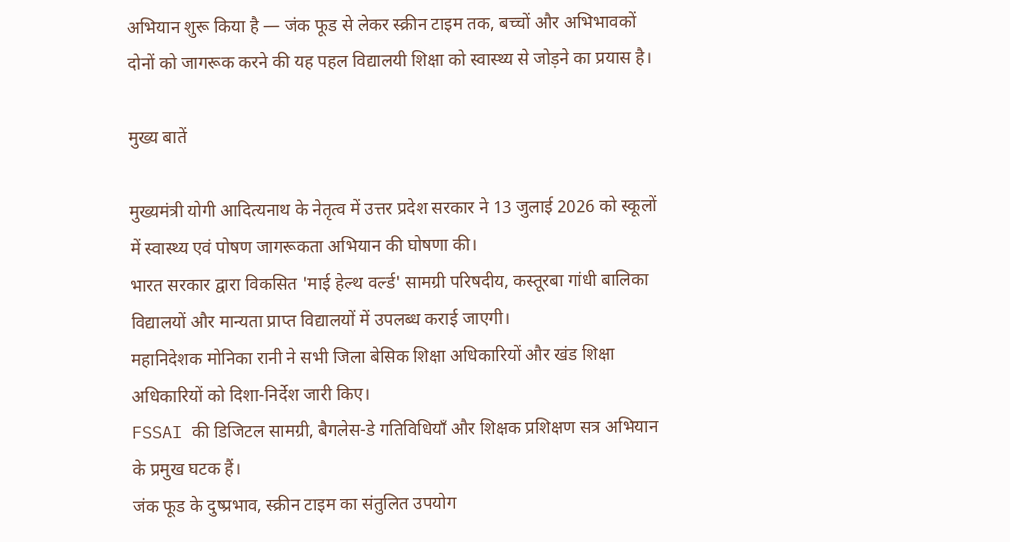अभियान शुरू किया है — जंक फूड से लेकर स्क्रीन टाइम तक, बच्चों और अभिभावकों दोनों को जागरूक करने की यह पहल विद्यालयी शिक्षा को स्वास्थ्य से जोड़ने का प्रयास है।

मुख्य बातें

मुख्यमंत्री योगी आदित्यनाथ के नेतृत्व में उत्तर प्रदेश सरकार ने 13 जुलाई 2026 को स्कूलों में स्वास्थ्य एवं पोषण जागरूकता अभियान की घोषणा की।
भारत सरकार द्वारा विकसित 'माई हेल्थ वर्ल्ड' सामग्री परिषदीय, कस्तूरबा गांधी बालिका विद्यालयों और मान्यता प्राप्त विद्यालयों में उपलब्ध कराई जाएगी।
महानिदेशक मोनिका रानी ने सभी जिला बेसिक शिक्षा अधिकारियों और खंड शिक्षा अधिकारियों को दिशा-निर्देश जारी किए।
FSSAI की डिजिटल सामग्री, बैगलेस-डे गतिविधियाँ और शिक्षक प्रशिक्षण सत्र अभियान के प्रमुख घटक हैं।
जंक फूड के दुष्प्रभाव, स्क्रीन टाइम का संतुलित उपयोग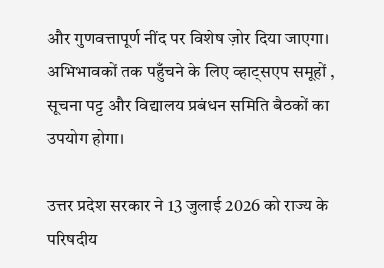और गुणवत्तापूर्ण नींद पर विशेष ज़ोर दिया जाएगा।
अभिभावकों तक पहुँचने के लिए व्हाट्सएप समूहों , सूचना पट्ट और विद्यालय प्रबंधन समिति बैठकों का उपयोग होगा।

उत्तर प्रदेश सरकार ने 13 जुलाई 2026 को राज्य के परिषदीय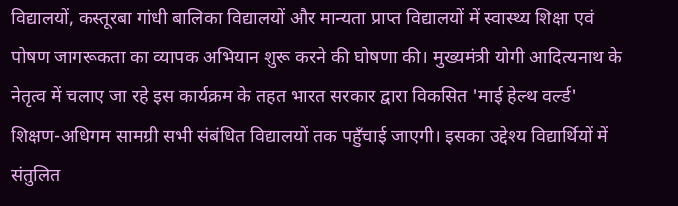विद्यालयों, कस्तूरबा गांधी बालिका विद्यालयों और मान्यता प्राप्त विद्यालयों में स्वास्थ्य शिक्षा एवं पोषण जागरूकता का व्यापक अभियान शुरू करने की घोषणा की। मुख्यमंत्री योगी आदित्यनाथ के नेतृत्व में चलाए जा रहे इस कार्यक्रम के तहत भारत सरकार द्वारा विकसित 'माई हेल्थ वर्ल्ड' शिक्षण-अधिगम सामग्री सभी संबंधित विद्यालयों तक पहुँचाई जाएगी। इसका उद्देश्य विद्यार्थियों में संतुलित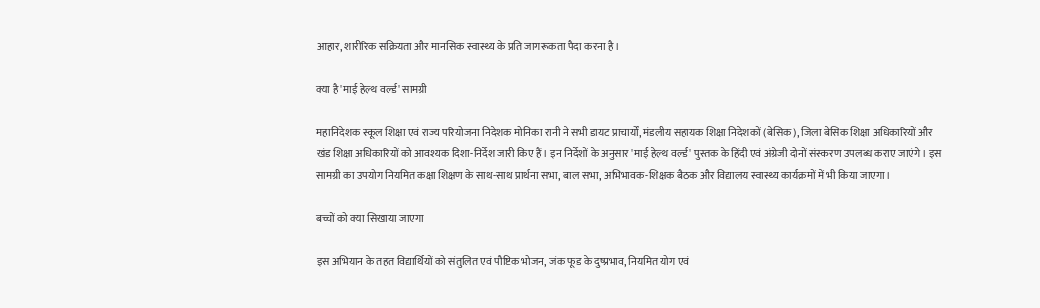आहार, शारीरिक सक्रियता और मानसिक स्वास्थ्य के प्रति जागरूकता पैदा करना है।

क्या है 'माई हेल्थ वर्ल्ड' सामग्री

महानिदेशक स्कूल शिक्षा एवं राज्य परियोजना निदेशक मोनिका रानी ने सभी डायट प्राचार्यों, मंडलीय सहायक शिक्षा निदेशकों (बेसिक), जिला बेसिक शिक्षा अधिकारियों और खंड शिक्षा अधिकारियों को आवश्यक दिशा-निर्देश जारी किए हैं। इन निर्देशों के अनुसार 'माई हेल्थ वर्ल्ड' पुस्तक के हिंदी एवं अंग्रेजी दोनों संस्करण उपलब्ध कराए जाएंगे। इस सामग्री का उपयोग नियमित कक्षा शिक्षण के साथ-साथ प्रार्थना सभा, बाल सभा, अभिभावक-शिक्षक बैठक और विद्यालय स्वास्थ्य कार्यक्रमों में भी किया जाएगा।

बच्चों को क्या सिखाया जाएगा

इस अभियान के तहत विद्यार्थियों को संतुलित एवं पौष्टिक भोजन, जंक फूड के दुष्प्रभाव, नियमित योग एवं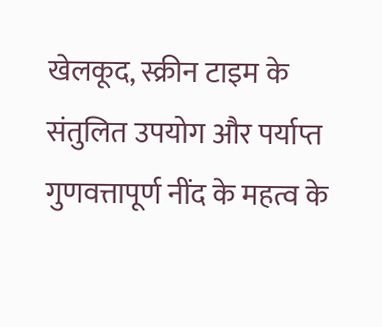खेलकूद, स्क्रीन टाइम के संतुलित उपयोग और पर्याप्त गुणवत्तापूर्ण नींद के महत्व के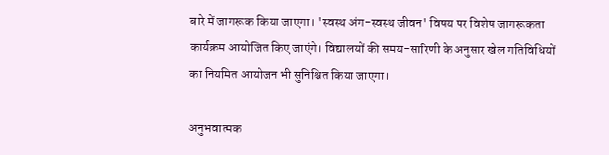बारे में जागरूक किया जाएगा। 'स्वस्थ अंग-स्वस्थ जीवन' विषय पर विशेष जागरूकता कार्यक्रम आयोजित किए जाएंगे। विद्यालयों की समय-सारिणी के अनुसार खेल गतिविधियों का नियमित आयोजन भी सुनिश्चित किया जाएगा।

अनुभवात्मक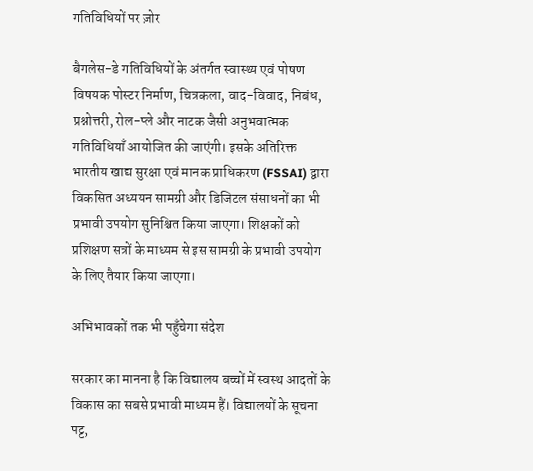गतिविधियों पर ज़ोर

बैगलेस-डे गतिविधियों के अंतर्गत स्वास्थ्य एवं पोषण विषयक पोस्टर निर्माण, चित्रकला, वाद-विवाद, निबंध, प्रश्नोत्तरी, रोल-प्ले और नाटक जैसी अनुभवात्मक गतिविधियाँ आयोजित की जाएंगी। इसके अतिरिक्त भारतीय खाद्य सुरक्षा एवं मानक प्राधिकरण (FSSAI) द्वारा विकसित अध्ययन सामग्री और डिजिटल संसाधनों का भी प्रभावी उपयोग सुनिश्चित किया जाएगा। शिक्षकों को प्रशिक्षण सत्रों के माध्यम से इस सामग्री के प्रभावी उपयोग के लिए तैयार किया जाएगा।

अभिभावकों तक भी पहुँचेगा संदेश

सरकार का मानना है कि विद्यालय बच्चों में स्वस्थ आदतों के विकास का सबसे प्रभावी माध्यम हैं। विद्यालयों के सूचना पट्ट,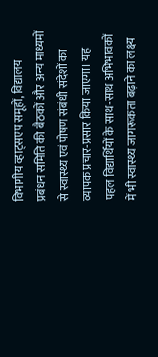विभागीय व्हाट्सएप समूहों, विद्यालय प्रबंधन समिति की बैठकों और अन्य माध्यमों से स्वास्थ्य एवं पोषण संबंधी संदेशों का व्यापक प्रचार-प्रसार किया जाएगा। यह पहल विद्यार्थियों के साथ-साथ अभिभावकों में भी स्वास्थ्य जागरूकता बढ़ाने का लक्ष्य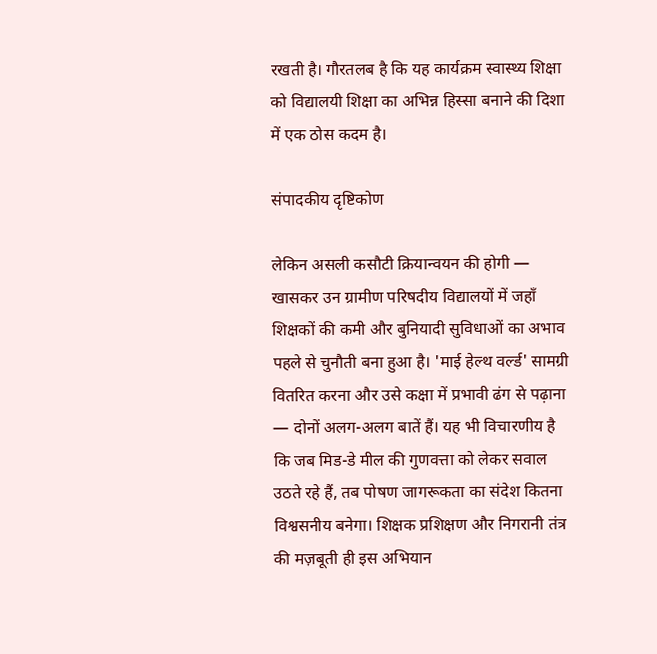रखती है। गौरतलब है कि यह कार्यक्रम स्वास्थ्य शिक्षा को विद्यालयी शिक्षा का अभिन्न हिस्सा बनाने की दिशा में एक ठोस कदम है।

संपादकीय दृष्टिकोण

लेकिन असली कसौटी क्रियान्वयन की होगी — खासकर उन ग्रामीण परिषदीय विद्यालयों में जहाँ शिक्षकों की कमी और बुनियादी सुविधाओं का अभाव पहले से चुनौती बना हुआ है। 'माई हेल्थ वर्ल्ड' सामग्री वितरित करना और उसे कक्षा में प्रभावी ढंग से पढ़ाना — दोनों अलग-अलग बातें हैं। यह भी विचारणीय है कि जब मिड-डे मील की गुणवत्ता को लेकर सवाल उठते रहे हैं, तब पोषण जागरूकता का संदेश कितना विश्वसनीय बनेगा। शिक्षक प्रशिक्षण और निगरानी तंत्र की मज़बूती ही इस अभियान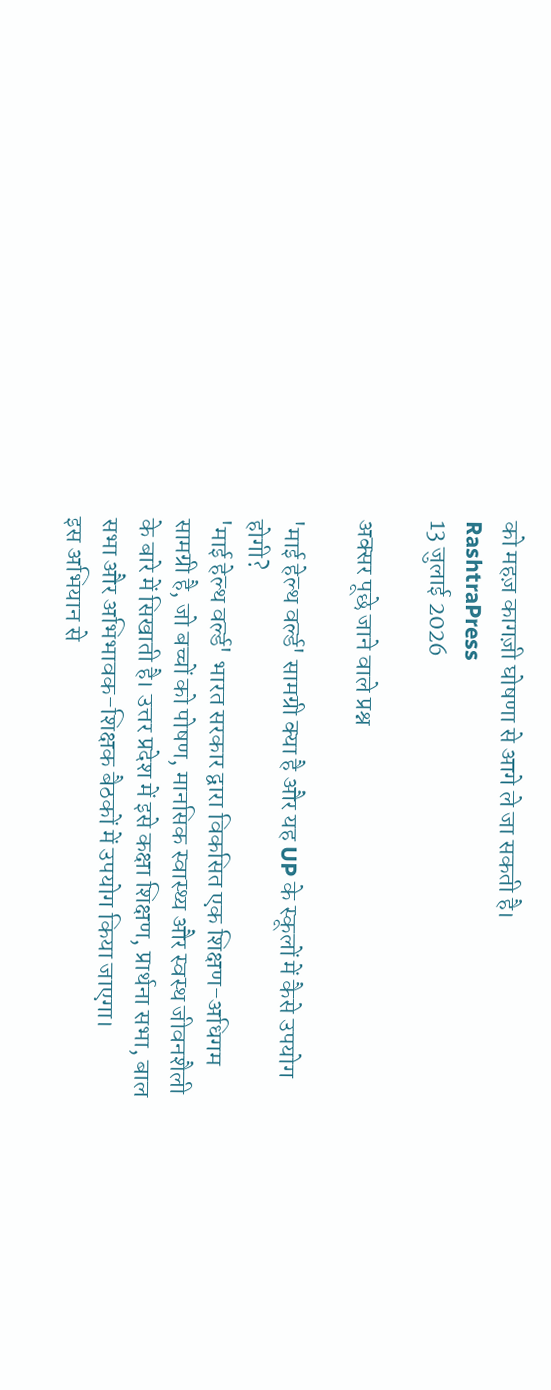को महज़ कागज़ी घोषणा से आगे ले जा सकती है।
RashtraPress
13 जुलाई 2026

अक्सर पूछे जाने वाले प्रश्न

'माई हेल्थ वर्ल्ड' सामग्री क्या है और यह UP के स्कूलों में कैसे उपयोग होगी?
'माई हेल्थ वर्ल्ड' भारत सरकार द्वारा विकसित एक शिक्षण-अधिगम सामग्री है, जो बच्चों को पोषण, मानसिक स्वास्थ्य और स्वस्थ जीवनशैली के बारे में सिखाती है। उत्तर प्रदेश में इसे कक्षा शिक्षण, प्रार्थना सभा, बाल सभा और अभिभावक-शिक्षक बैठकों में उपयोग किया जाएगा।
इस अभियान से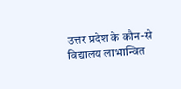उत्तर प्रदेश के कौन-से विद्यालय लाभान्वित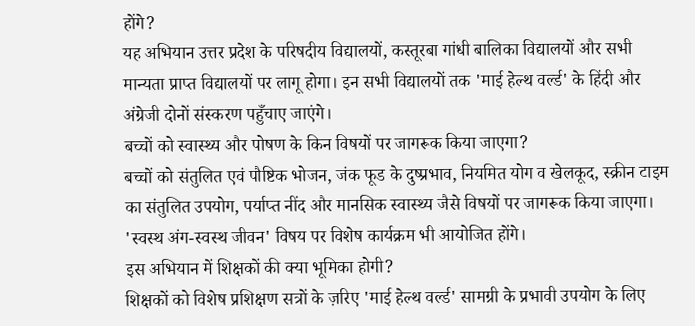होंगे?
यह अभियान उत्तर प्रदेश के परिषदीय विद्यालयों, कस्तूरबा गांधी बालिका विद्यालयों और सभी मान्यता प्राप्त विद्यालयों पर लागू होगा। इन सभी विद्यालयों तक 'माई हेल्थ वर्ल्ड' के हिंदी और अंग्रेजी दोनों संस्करण पहुँचाए जाएंगे।
बच्चों को स्वास्थ्य और पोषण के किन विषयों पर जागरूक किया जाएगा?
बच्चों को संतुलित एवं पौष्टिक भोजन, जंक फूड के दुष्प्रभाव, नियमित योग व खेलकूद, स्क्रीन टाइम का संतुलित उपयोग, पर्याप्त नींद और मानसिक स्वास्थ्य जैसे विषयों पर जागरूक किया जाएगा। 'स्वस्थ अंग-स्वस्थ जीवन' विषय पर विशेष कार्यक्रम भी आयोजित होंगे।
इस अभियान में शिक्षकों की क्या भूमिका होगी?
शिक्षकों को विशेष प्रशिक्षण सत्रों के ज़रिए 'माई हेल्थ वर्ल्ड' सामग्री के प्रभावी उपयोग के लिए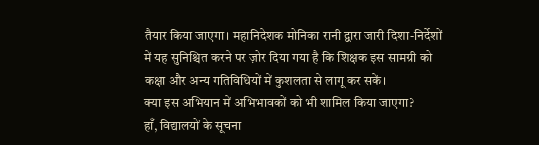तैयार किया जाएगा। महानिदेशक मोनिका रानी द्वारा जारी दिशा-निर्देशों में यह सुनिश्चित करने पर ज़ोर दिया गया है कि शिक्षक इस सामग्री को कक्षा और अन्य गतिविधियों में कुशलता से लागू कर सकें।
क्या इस अभियान में अभिभावकों को भी शामिल किया जाएगा?
हाँ, विद्यालयों के सूचना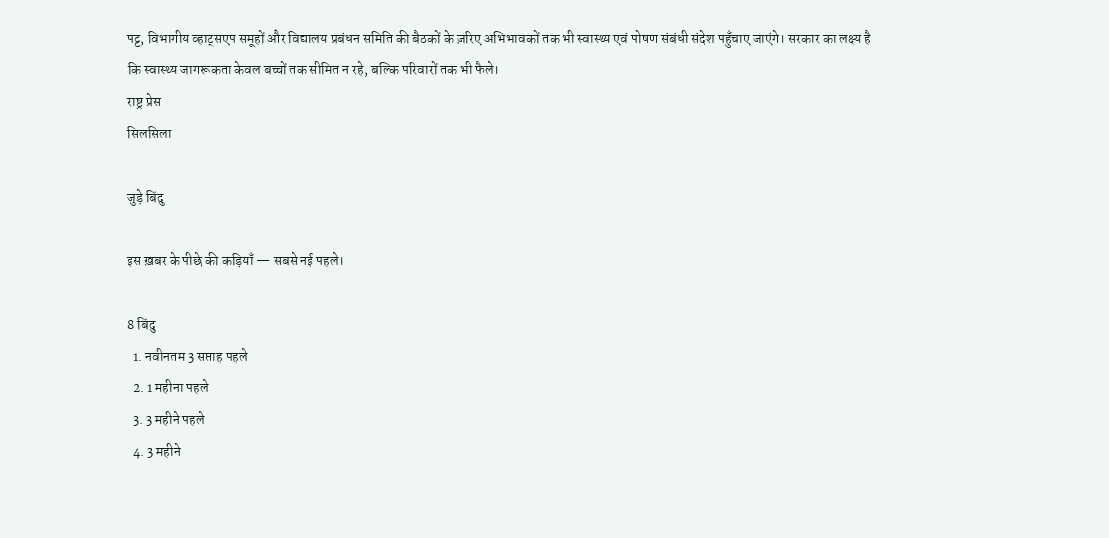पट्ट, विभागीय व्हाट्सएप समूहों और विद्यालय प्रबंधन समिति की बैठकों के ज़रिए अभिभावकों तक भी स्वास्थ्य एवं पोषण संबंधी संदेश पहुँचाए जाएंगे। सरकार का लक्ष्य है कि स्वास्थ्य जागरूकता केवल बच्चों तक सीमित न रहे, बल्कि परिवारों तक भी फैले।
राष्ट्र प्रेस
सिलसिला

जुड़े बिंदु

इस ख़बर के पीछे की कड़ियाँ — सबसे नई पहले।

8 बिंदु
  1. नवीनतम 3 सप्ताह पहले
  2. 1 महीना पहले
  3. 3 महीने पहले
  4. 3 महीने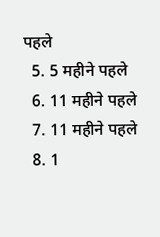पहले
  5. 5 महीने पहले
  6. 11 महीने पहले
  7. 11 महीने पहले
  8. 1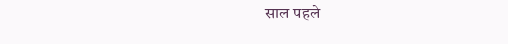साल पहले